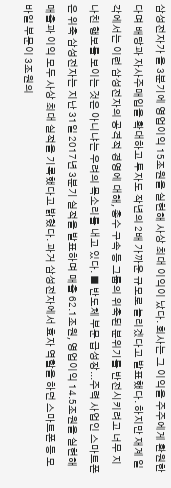삼성전자가 올 3분기에 영업이익 15조원을 실현해 사상 최대 이익이 났다. 회사는 그 이익을 주주에게 환원한다며 배당과 자사주매입을 확대하고 투자도 작년의 2배 가까운 규모로 늘리겠다고 발표했다. 하지만 재계 일각에서는 이런 삼성전자의 공격적 경영에 대해, 총수 구속 등 그룹의 위축된 분위기를 반전시키려고 너무 지나친 행보를 보이는 것은 아니냐는 우려의 목소리를 내고 있다. ■ 반도체 부문 급성장...주력 사업인 스마트폰은 위축 삼성전자는 지난 31일 2017년 3분기 실적을 발표하며 매출 62.1조원, 영업이익 14.5조원을 실현해 매출과 이익 모두 사상 최대 실적을 기록했다고 밝혔다. 과거 삼성전자에서 효자 역할을 하던 스마트폰 등 모바일 부문이 3조원의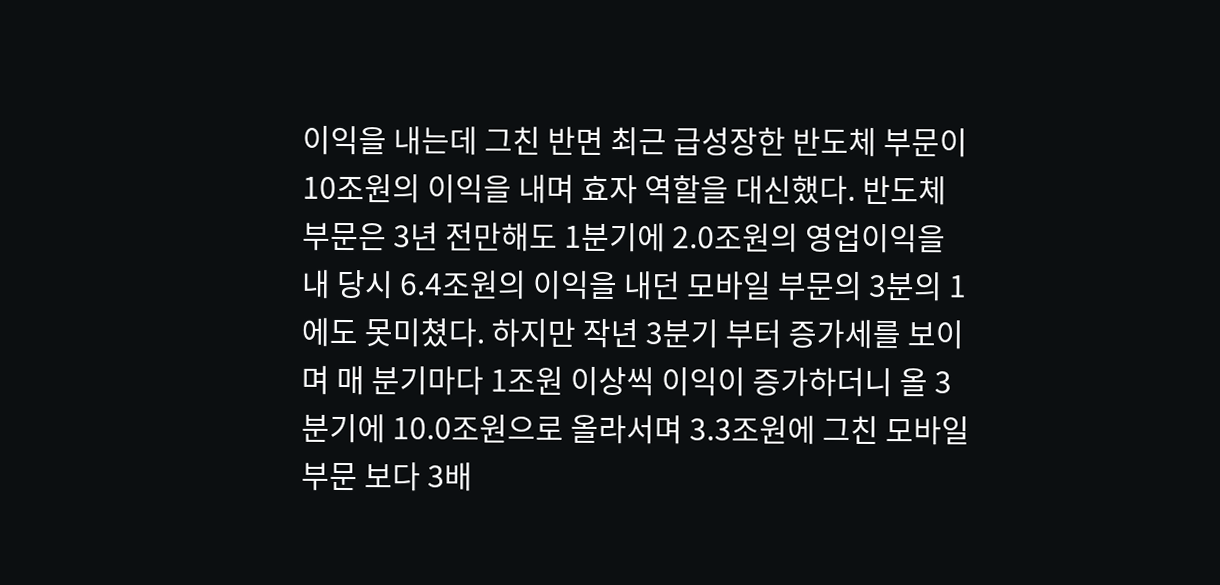이익을 내는데 그친 반면 최근 급성장한 반도체 부문이 10조원의 이익을 내며 효자 역할을 대신했다. 반도체 부문은 3년 전만해도 1분기에 2.0조원의 영업이익을 내 당시 6.4조원의 이익을 내던 모바일 부문의 3분의 1에도 못미쳤다. 하지만 작년 3분기 부터 증가세를 보이며 매 분기마다 1조원 이상씩 이익이 증가하더니 올 3분기에 10.0조원으로 올라서며 3.3조원에 그친 모바일 부문 보다 3배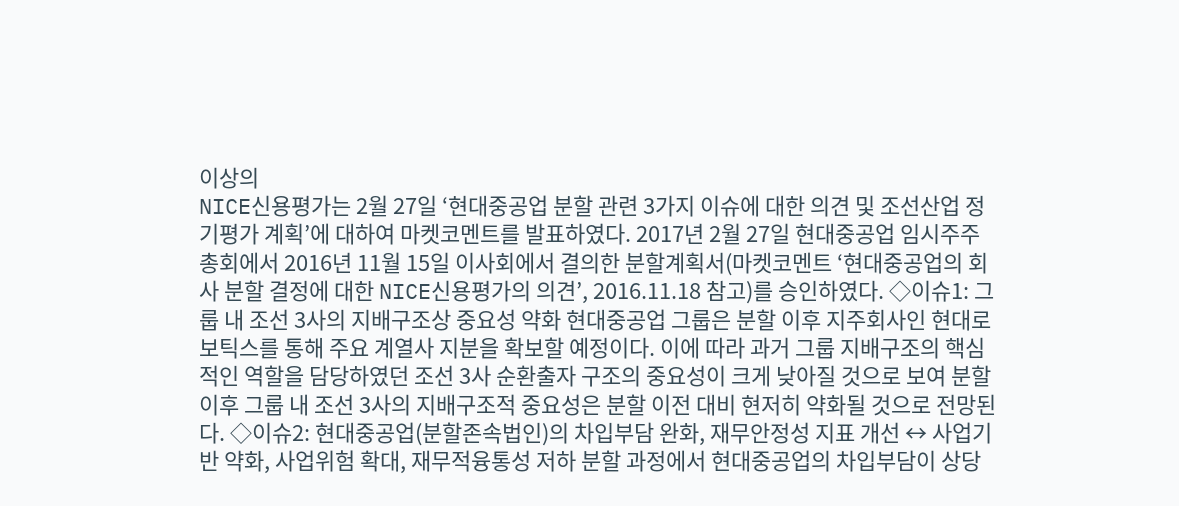이상의
NICE신용평가는 2월 27일 ‘현대중공업 분할 관련 3가지 이슈에 대한 의견 및 조선산업 정기평가 계획’에 대하여 마켓코멘트를 발표하였다. 2017년 2월 27일 현대중공업 임시주주총회에서 2016년 11월 15일 이사회에서 결의한 분할계획서(마켓코멘트 ‘현대중공업의 회사 분할 결정에 대한 NICE신용평가의 의견’, 2016.11.18 참고)를 승인하였다. ◇이슈1: 그룹 내 조선 3사의 지배구조상 중요성 약화 현대중공업 그룹은 분할 이후 지주회사인 현대로보틱스를 통해 주요 계열사 지분을 확보할 예정이다. 이에 따라 과거 그룹 지배구조의 핵심적인 역할을 담당하였던 조선 3사 순환출자 구조의 중요성이 크게 낮아질 것으로 보여 분할 이후 그룹 내 조선 3사의 지배구조적 중요성은 분할 이전 대비 현저히 약화될 것으로 전망된다. ◇이슈2: 현대중공업(분할존속법인)의 차입부담 완화, 재무안정성 지표 개선 ↔ 사업기반 약화, 사업위험 확대, 재무적융통성 저하 분할 과정에서 현대중공업의 차입부담이 상당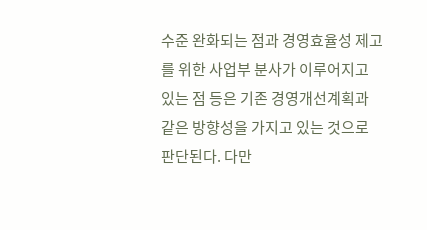수준 완화되는 점과 경영효율성 제고를 위한 사업부 분사가 이루어지고 있는 점 등은 기존 경영개선계획과 같은 방향성을 가지고 있는 것으로 판단된다. 다만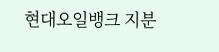현대오일뱅크 지분